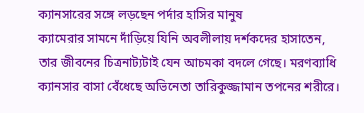ক্যানসারের সঙ্গে লড়ছেন পর্দার হাসির মানুষ
ক্যামেরার সামনে দাঁড়িয়ে যিনি অবলীলায় দর্শকদের হাসাতেন, তার জীবনের চিত্রনাট্যটাই যেন আচমকা বদলে গেছে। মরণব্যাধি ক্যানসার বাসা বেঁধেছে অভিনেতা তারিকুজ্জামান তপনের শরীরে।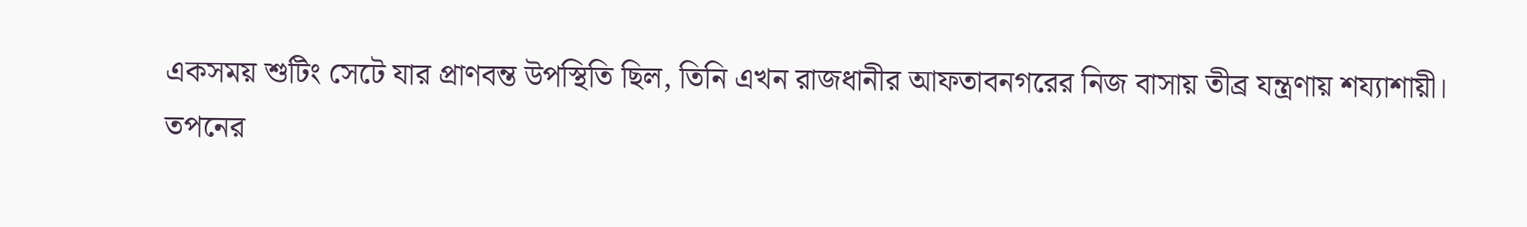একসময় শুটিং সেটে যার প্রাণবন্ত উপস্থিতি ছিল, তিনি এখন রাজধানীর আফতাবনগরের নিজ বাসায় তীব্র যন্ত্রণায় শয্যাশায়ী।
তপনের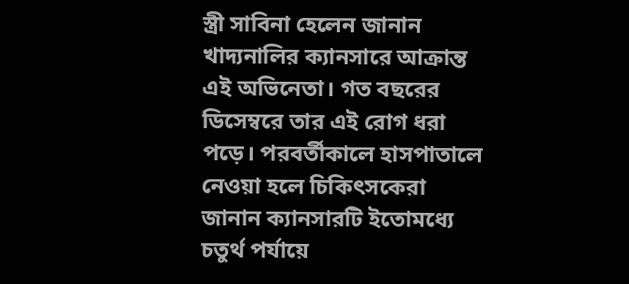স্ত্রী সাবিনা হেলেন জানান খাদ্যনালির ক্যানসারে আক্রান্ত এই অভিনেতা। গত বছরের ডিসেম্বরে তার এই রোগ ধরা পড়ে। পরবর্তীকালে হাসপাতালে নেওয়া হলে চিকিৎসকেরা জানান ক্যানসারটি ইতোমধ্যে চতুর্থ পর্যায়ে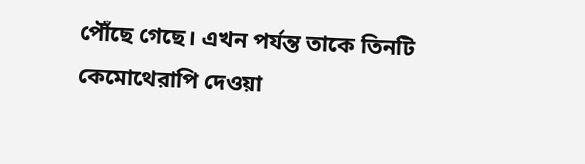পৌঁছে গেছে। এখন পর্যন্ত তাকে তিনটি কেমোথেরাপি দেওয়া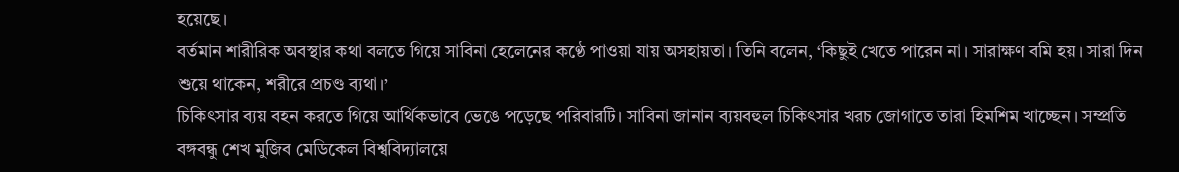হয়েছে।
বর্তমান শারীরিক অবস্থার কথা বলতে গিয়ে সাবিনা হেলেনের কণ্ঠে পাওয়া যায় অসহায়তা। তিনি বলেন, ‘কিছুই খেতে পারেন না। সারাক্ষণ বমি হয়। সারা দিন শুয়ে থাকেন, শরীরে প্রচণ্ড ব্যথা।’
চিকিৎসার ব্যয় বহন করতে গিয়ে আর্থিকভাবে ভেঙে পড়েছে পরিবারটি। সাবিনা জানান ব্যয়বহুল চিকিৎসার খরচ জোগাতে তারা হিমশিম খাচ্ছেন। সম্প্রতি বঙ্গবন্ধু শেখ মুজিব মেডিকেল বিশ্ববিদ্যালয়ে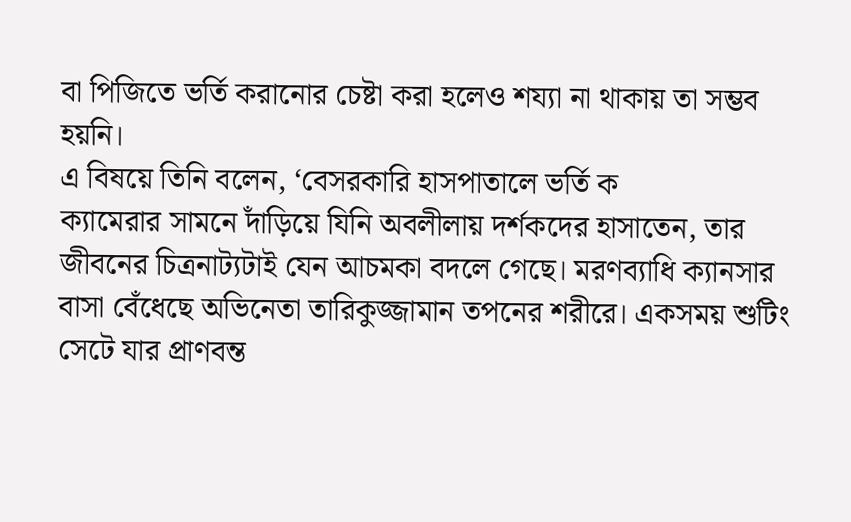বা পিজিতে ভর্তি করানোর চেষ্টা করা হলেও শয্যা না থাকায় তা সম্ভব হয়নি।
এ বিষয়ে তিনি বলেন, ‘বেসরকারি হাসপাতালে ভর্তি ক
ক্যামেরার সামনে দাঁড়িয়ে যিনি অবলীলায় দর্শকদের হাসাতেন, তার জীবনের চিত্রনাট্যটাই যেন আচমকা বদলে গেছে। মরণব্যাধি ক্যানসার বাসা বেঁধেছে অভিনেতা তারিকুজ্জামান তপনের শরীরে। একসময় শুটিং সেটে যার প্রাণবন্ত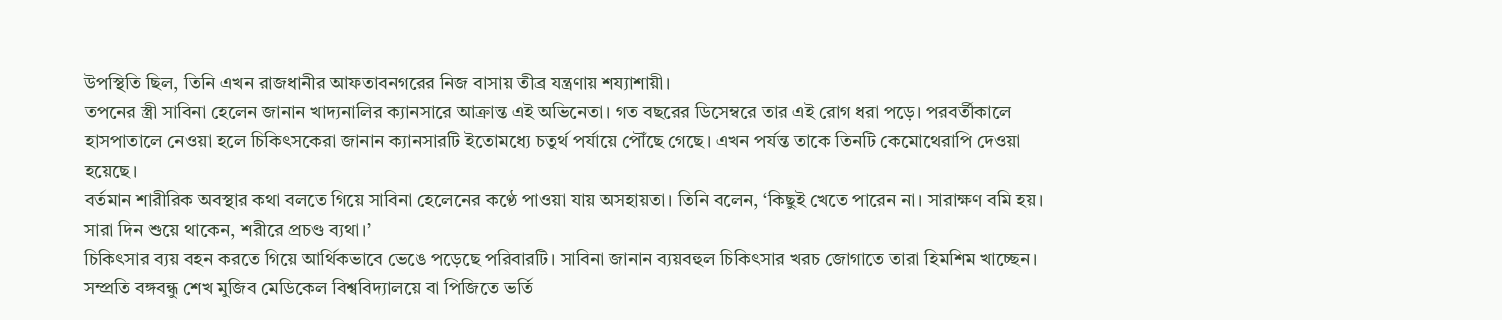উপস্থিতি ছিল, তিনি এখন রাজধানীর আফতাবনগরের নিজ বাসায় তীব্র যন্ত্রণায় শয্যাশায়ী।
তপনের স্ত্রী সাবিনা হেলেন জানান খাদ্যনালির ক্যানসারে আক্রান্ত এই অভিনেতা। গত বছরের ডিসেম্বরে তার এই রোগ ধরা পড়ে। পরবর্তীকালে হাসপাতালে নেওয়া হলে চিকিৎসকেরা জানান ক্যানসারটি ইতোমধ্যে চতুর্থ পর্যায়ে পৌঁছে গেছে। এখন পর্যন্ত তাকে তিনটি কেমোথেরাপি দেওয়া হয়েছে।
বর্তমান শারীরিক অবস্থার কথা বলতে গিয়ে সাবিনা হেলেনের কণ্ঠে পাওয়া যায় অসহায়তা। তিনি বলেন, ‘কিছুই খেতে পারেন না। সারাক্ষণ বমি হয়। সারা দিন শুয়ে থাকেন, শরীরে প্রচণ্ড ব্যথা।’
চিকিৎসার ব্যয় বহন করতে গিয়ে আর্থিকভাবে ভেঙে পড়েছে পরিবারটি। সাবিনা জানান ব্যয়বহুল চিকিৎসার খরচ জোগাতে তারা হিমশিম খাচ্ছেন। সম্প্রতি বঙ্গবন্ধু শেখ মুজিব মেডিকেল বিশ্ববিদ্যালয়ে বা পিজিতে ভর্তি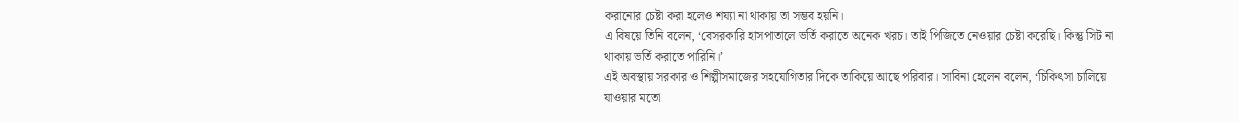করানোর চেষ্টা করা হলেও শয্যা না থাকায় তা সম্ভব হয়নি।
এ বিষয়ে তিনি বলেন, ‘বেসরকারি হাসপাতালে ভর্তি করাতে অনেক খরচ। তাই পিজিতে নেওয়ার চেষ্টা করেছি। কিন্তু সিট না থাকায় ভর্তি করাতে পারিনি।’
এই অবস্থায় সরকার ও শিল্পীসমাজের সহযোগিতার দিকে তাকিয়ে আছে পরিবার। সাবিনা হেলেন বলেন, ‘চিকিৎসা চালিয়ে যাওয়ার মতো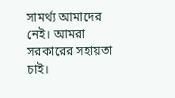সামর্থ্য আমাদের নেই। আমরা সরকারের সহায়তা চাই।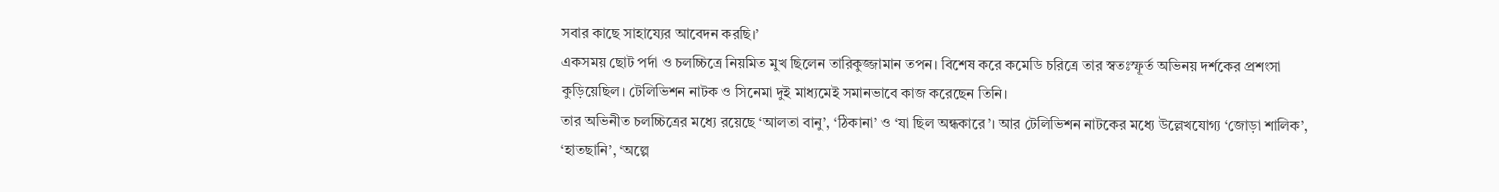সবার কাছে সাহায্যের আবেদন করছি।’
একসময় ছোট পর্দা ও চলচ্চিত্রে নিয়মিত মুখ ছিলেন তারিকুজ্জামান তপন। বিশেষ করে কমেডি চরিত্রে তার স্বতঃস্ফূর্ত অভিনয় দর্শকের প্রশংসা কুড়িয়েছিল। টেলিভিশন নাটক ও সিনেমা দুই মাধ্যমেই সমানভাবে কাজ করেছেন তিনি।
তার অভিনীত চলচ্চিত্রের মধ্যে রয়েছে ‘আলতা বানু’, ‘ঠিকানা’ ও ‘যা ছিল অন্ধকারে’। আর টেলিভিশন নাটকের মধ্যে উল্লেখযোগ্য ‘জোড়া শালিক’, ‘হাতছানি’, ‘অল্পে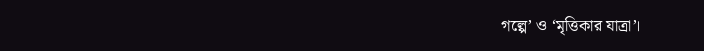গল্পে’ ও ‘মৃত্তিকার যাত্রা’।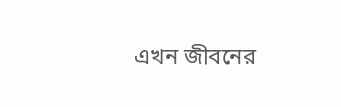এখন জীবনের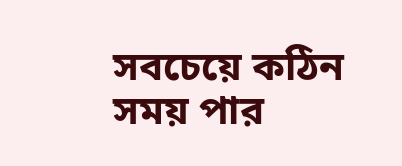সবচেয়ে কঠিন সময় পার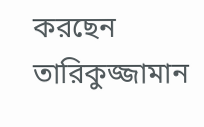করছেন তারিকুজ্জামান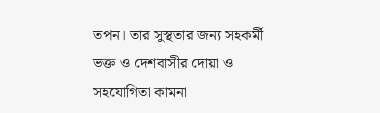তপন। তার সুস্থতার জন্য সহকর্মী ভক্ত ও দেশবাসীর দোয়া ও সহযোগিতা কামনা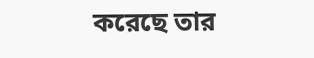করেছে তার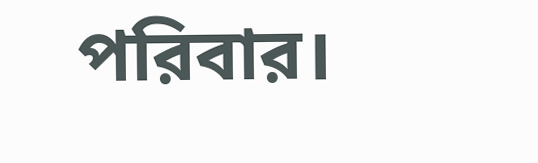পরিবার।